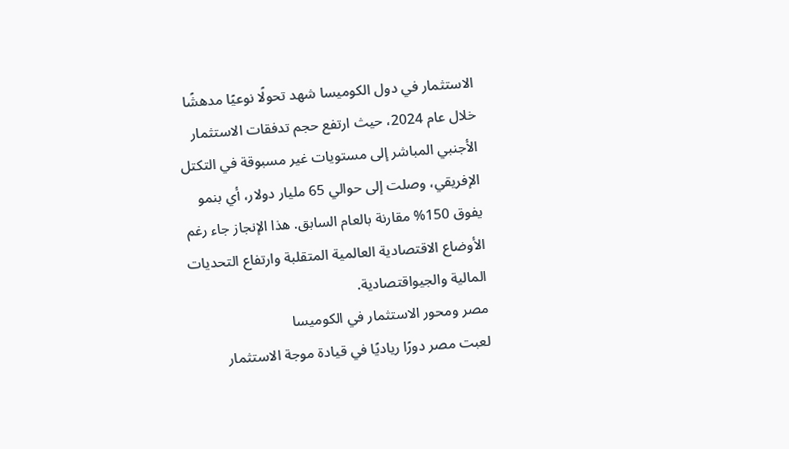الاستثمار في دول الكوميسا شهد تحولًا نوعيًا مدهشًا خلال عام 2024، حيث ارتفع حجم تدفقات الاستثمار الأجنبي المباشر إلى مستويات غير مسبوقة في التكتل الإفريقي، وصلت إلى حوالي 65 مليار دولار، أي بنمو يفوق 150% مقارنة بالعام السابق. هذا الإنجاز جاء رغم الأوضاع الاقتصادية العالمية المتقلبة وارتفاع التحديات المالية والجيواقتصادية.
مصر ومحور الاستثمار في الكوميسا
لعبت مصر دورًا رياديًا في قيادة موجة الاستثمار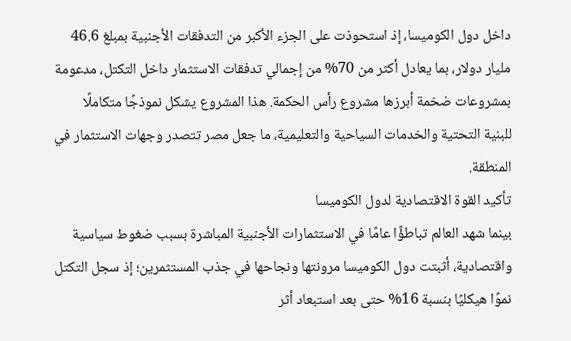داخل دول الكوميسا، إذ استحوذت على الجزء الأكبر من التدفقات الأجنبية بمبلغ 46.6 مليار دولار، بما يعادل أكثر من 70% من إجمالي تدفقات الاستثمار داخل التكتل، مدعومة بمشروعات ضخمة أبرزها مشروع رأس الحكمة. هذا المشروع يشكل نموذجًا متكاملًا للبنية التحتية والخدمات السياحية والتعليمية، ما جعل مصر تتصدر وجهات الاستثمار في المنطقة.
تأكيد القوة الاقتصادية لدول الكوميسا
بينما شهد العالم تباطؤًا عامًا في الاستثمارات الأجنبية المباشرة بسبب ضغوط سياسية واقتصادية، أثبتت دول الكوميسا مرونتها ونجاحها في جذب المستثمرين؛ إذ سجل التكتل نموًا هيكليًا بنسبة 16% حتى بعد استبعاد أثر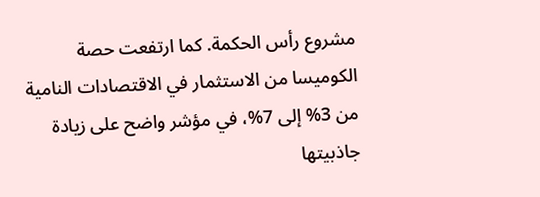مشروع رأس الحكمة. كما ارتفعت حصة الكوميسا من الاستثمار في الاقتصادات النامية من 3% إلى 7%، في مؤشر واضح على زيادة جاذبيتها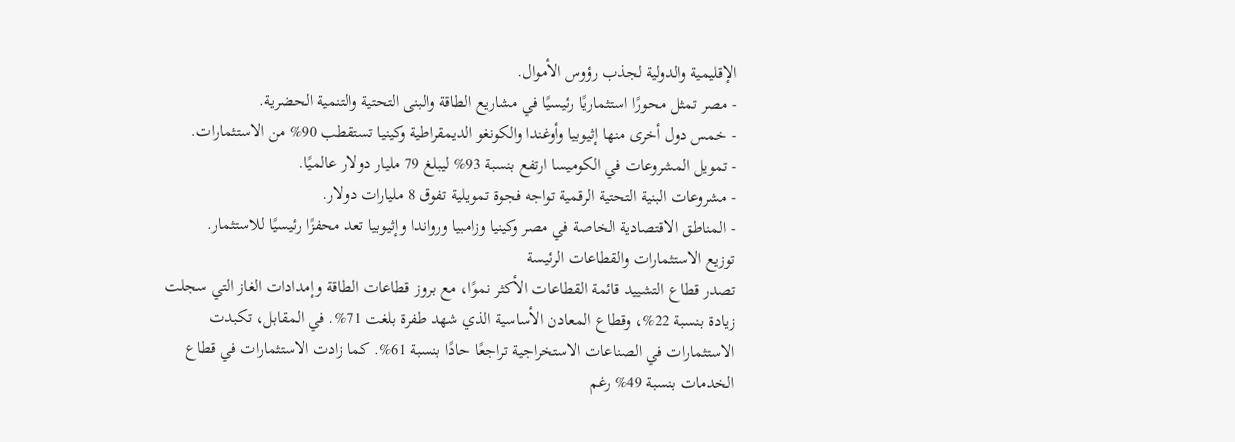الإقليمية والدولية لجذب رؤوس الأموال.
- مصر تمثل محورًا استثماريًا رئيسيًا في مشاريع الطاقة والبنى التحتية والتنمية الحضرية.
- خمس دول أخرى منها إثيوبيا وأوغندا والكونغو الديمقراطية وكينيا تستقطب 90% من الاستثمارات.
- تمويل المشروعات في الكوميسا ارتفع بنسبة 93% ليبلغ 79 مليار دولار عالميًا.
- مشروعات البنية التحتية الرقمية تواجه فجوة تمويلية تفوق 8 مليارات دولار.
- المناطق الاقتصادية الخاصة في مصر وكينيا وزامبيا ورواندا وإثيوبيا تعد محفزًا رئيسيًا للاستثمار.
توزيع الاستثمارات والقطاعات الرئيسة
تصدر قطاع التشييد قائمة القطاعات الأكثر نموًا، مع بروز قطاعات الطاقة وإمدادات الغاز التي سجلت زيادة بنسبة 22%، وقطاع المعادن الأساسية الذي شهد طفرة بلغت 71%. في المقابل، تكبدت الاستثمارات في الصناعات الاستخراجية تراجعًا حادًا بنسبة 61%. كما زادت الاستثمارات في قطاع الخدمات بنسبة 49% رغم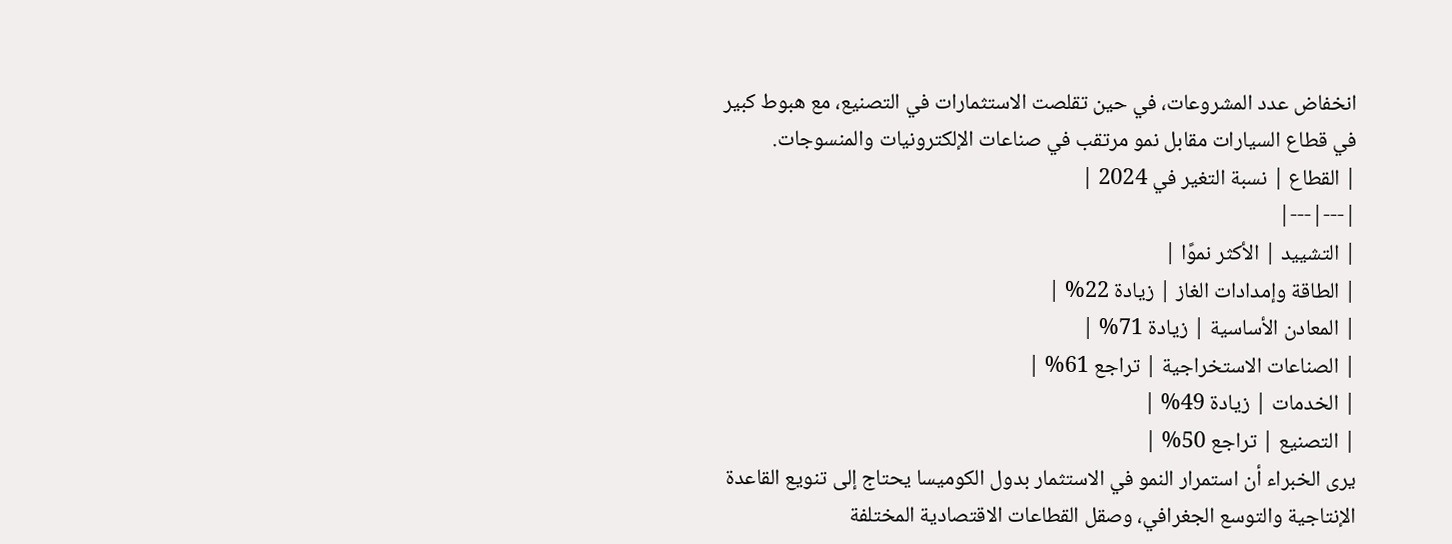انخفاض عدد المشروعات، في حين تقلصت الاستثمارات في التصنيع، مع هبوط كبير في قطاع السيارات مقابل نمو مرتقب في صناعات الإلكترونيات والمنسوجات.
| القطاع | نسبة التغير في 2024 |
|---|---|
| التشييد | الأكثر نموًا |
| الطاقة وإمدادات الغاز | زيادة 22% |
| المعادن الأساسية | زيادة 71% |
| الصناعات الاستخراجية | تراجع 61% |
| الخدمات | زيادة 49% |
| التصنيع | تراجع 50% |
يرى الخبراء أن استمرار النمو في الاستثمار بدول الكوميسا يحتاج إلى تنويع القاعدة الإنتاجية والتوسع الجغرافي، وصقل القطاعات الاقتصادية المختلفة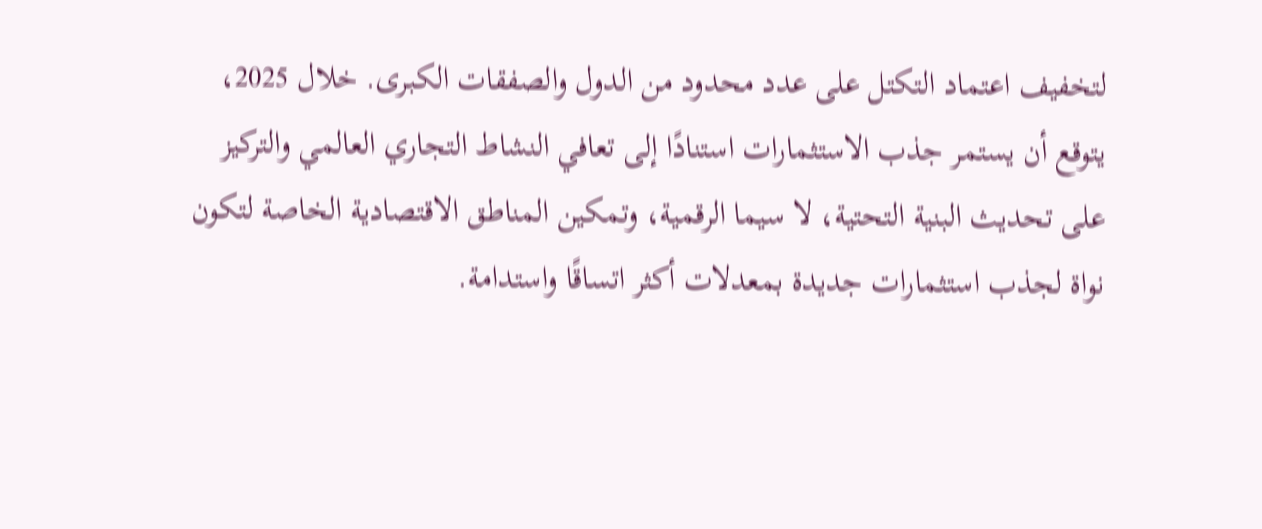لتخفيف اعتماد التكتل على عدد محدود من الدول والصفقات الكبرى. خلال 2025، يتوقع أن يستمر جذب الاستثمارات استنادًا إلى تعافي النشاط التجاري العالمي والتركيز على تحديث البنية التحتية، لا سيما الرقمية، وتمكين المناطق الاقتصادية الخاصة لتكون نواة لجذب استثمارات جديدة بمعدلات أكثر اتساقًا واستدامة.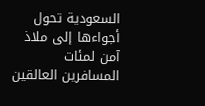السعودية تحول أجواءها إلى ملاذ آمن لمئات المسافرين العالقين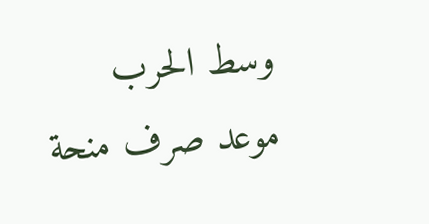وسط الحرب
موعد صرف منحة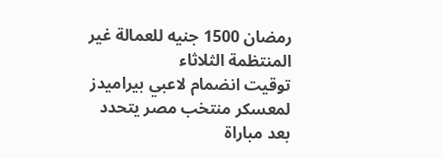رمضان 1500 جنيه للعمالة غير المنتظمة الثلاثاء
توقيت انضمام لاعبي بيراميدز لمعسكر منتخب مصر يتحدد بعد مباراة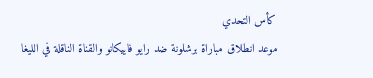كأس التحدي
موعد انطلاق مباراة برشلونة ضد رايو فاييكانو والقناة الناقلة في الليغا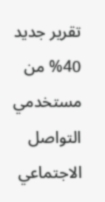تقرير جديد 40% من مستخدمي التواصل الاجتماعي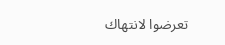تعرضوا لانتهاك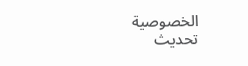الخصوصية
تحديث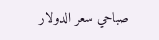صباحي سعر الدولار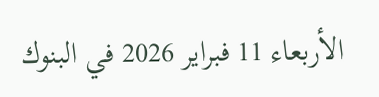الأربعاء 11 فبراير 2026 في البنوك